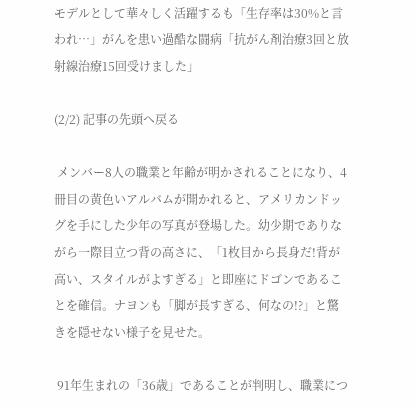モデルとして華々しく活躍するも「生存率は30%と言われ…」がんを患い過酷な闘病「抗がん剤治療3回と放射線治療15回受けました」

(2/2) 記事の先頭へ戻る

 メンバー8人の職業と年齢が明かされることになり、4冊目の黄色いアルバムが開かれると、アメリカンドッグを手にした少年の写真が登場した。幼少期でありながら一際目立つ背の高さに、「1枚目から長身だ!背が高い、スタイルがよすぎる」と即座にドゴンであることを確信。ナヨンも「脚が長すぎる、何なの!?」と驚きを隠せない様子を見せた。

 91年生まれの「36歳」であることが判明し、職業につ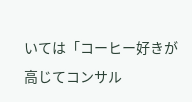いては「コーヒー好きが高じてコンサル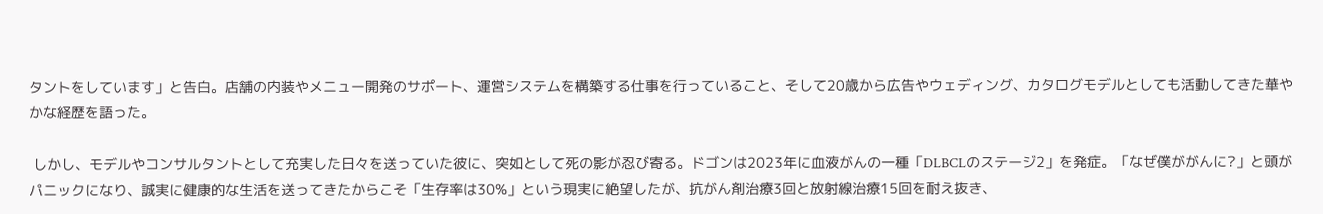タントをしています」と告白。店舗の内装やメニュー開発のサポート、運営システムを構築する仕事を行っていること、そして20歳から広告やウェディング、カタログモデルとしても活動してきた華やかな経歴を語った。

 しかし、モデルやコンサルタントとして充実した日々を送っていた彼に、突如として死の影が忍び寄る。ドゴンは2023年に血液がんの一種「DLBCLのステージ2」を発症。「なぜ僕ががんに?」と頭がパニックになり、誠実に健康的な生活を送ってきたからこそ「生存率は30%」という現実に絶望したが、抗がん剤治療3回と放射線治療15回を耐え抜き、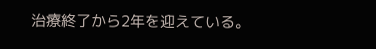治療終了から2年を迎えている。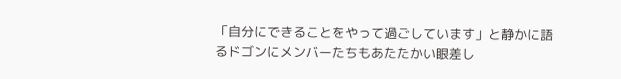「自分にできることをやって過ごしています」と静かに語るドゴンにメンバーたちもあたたかい眼差し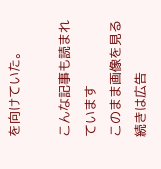を向けていた。

こんな記事も読まれています
このまま画像を見る
続きは広告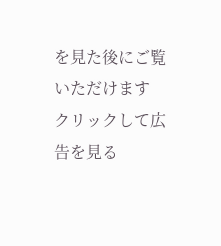を見た後にご覧いただけます
クリックして広告を見る